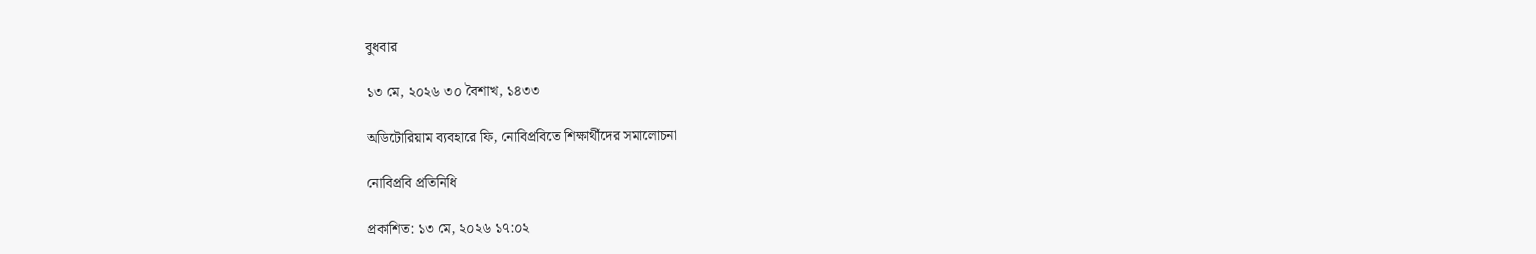বুধবার

১৩ মে, ২০২৬ ৩০ বৈশাখ, ১৪৩৩

অডিটোরিয়াম ব্যবহারে ফি, নোবিপ্রবিতে শিক্ষার্থীদের সমালোচনা

নোবিপ্রবি প্রতিনিধি

প্রকাশিত: ১৩ মে, ২০২৬ ১৭:০২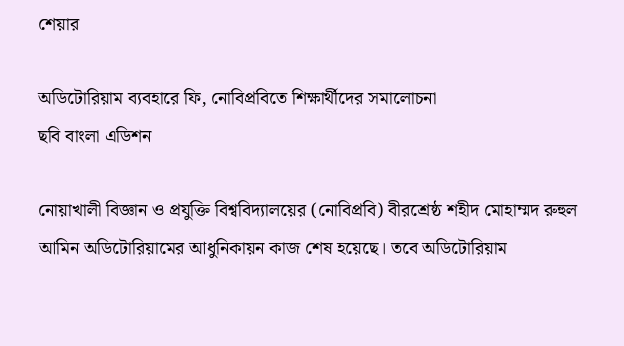শেয়ার

অডিটোরিয়াম ব্যবহারে ফি, নোবিপ্রবিতে শিক্ষার্থীদের সমালোচনা
ছবি বাংলা এডিশন

নোয়াখালী বিজ্ঞান ও প্রযুক্তি বিশ্ববিদ্যালয়ের (নোবিপ্রবি) বীরশ্রেষ্ঠ শহীদ মোহাম্মদ রুহুল আমিন অডিটোরিয়ামের আধুনিকায়ন কাজ শেষ হয়েছে। তবে অডিটোরিয়াম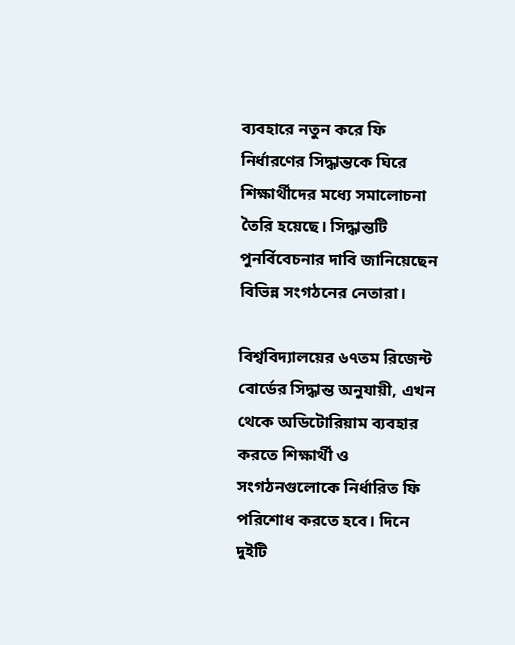ব্যবহারে নতুন করে ফি নির্ধারণের সিদ্ধান্তকে ঘিরে শিক্ষার্থীদের মধ্যে সমালোচনা তৈরি হয়েছে। সিদ্ধান্তটি পুনর্বিবেচনার দাবি জানিয়েছেন বিভিন্ন সংগঠনের নেতারা।

বিশ্ববিদ্যালয়ের ৬৭তম রিজেন্ট বোর্ডের সিদ্ধান্ত অনুযায়ী, এখন থেকে অডিটোরিয়াম ব্যবহার করতে শিক্ষার্থী ও সংগঠনগুলোকে নির্ধারিত ফি পরিশোধ করতে হবে। দিনে দুইটি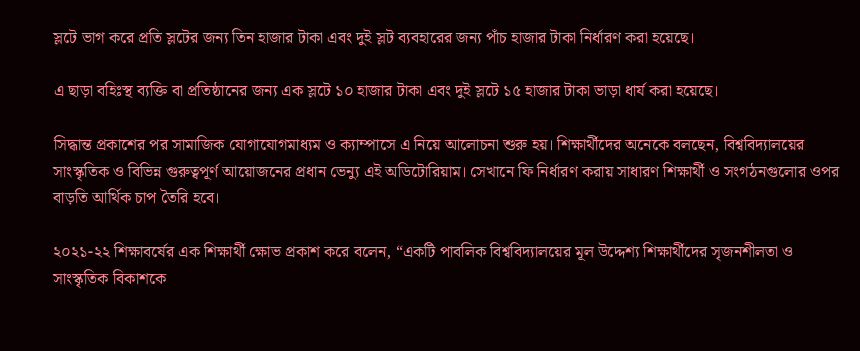স্লটে ভাগ করে প্রতি স্লটের জন্য তিন হাজার টাকা এবং দুই স্লট ব্যবহারের জন্য পাঁচ হাজার টাকা নির্ধারণ করা হয়েছে।

এ ছাড়া বহিঃস্থ ব্যক্তি বা প্রতিষ্ঠানের জন্য এক স্লটে ১০ হাজার টাকা এবং দুই স্লটে ১৫ হাজার টাকা ভাড়া ধার্য করা হয়েছে।

সিদ্ধান্ত প্রকাশের পর সামাজিক যোগাযোগমাধ্যম ও ক্যাম্পাসে এ নিয়ে আলোচনা শুরু হয়। শিক্ষার্থীদের অনেকে বলছেন, বিশ্ববিদ্যালয়ের সাংস্কৃতিক ও বিভিন্ন গুরুত্বপূর্ণ আয়োজনের প্রধান ভেন্যু এই অডিটোরিয়াম। সেখানে ফি নির্ধারণ করায় সাধারণ শিক্ষার্থী ও সংগঠনগুলোর ওপর বাড়তি আর্থিক চাপ তৈরি হবে।

২০২১-২২ শিক্ষাবর্ষের এক শিক্ষার্থী ক্ষোভ প্রকাশ করে বলেন, “একটি পাবলিক বিশ্ববিদ্যালয়ের মূল উদ্দেশ্য শিক্ষার্থীদের সৃজনশীলতা ও সাংস্কৃতিক বিকাশকে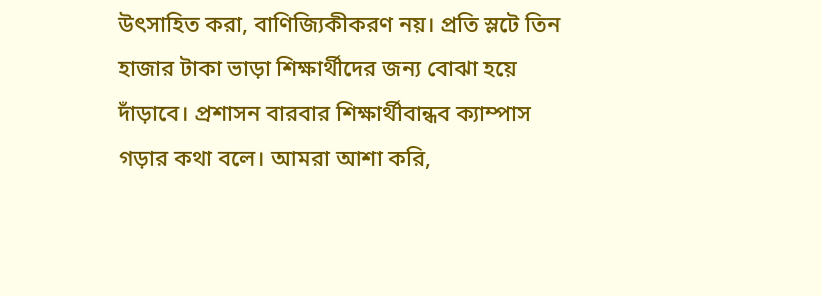উৎসাহিত করা, বাণিজ্যিকীকরণ নয়। প্রতি স্লটে তিন হাজার টাকা ভাড়া শিক্ষার্থীদের জন্য বোঝা হয়ে দাঁড়াবে। প্রশাসন বারবার শিক্ষার্থীবান্ধব ক্যাম্পাস গড়ার কথা বলে। আমরা আশা করি,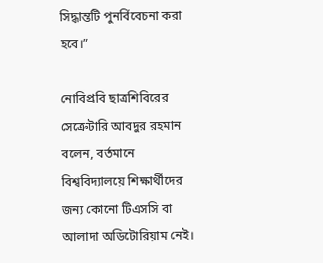সিদ্ধান্তটি পুনর্বিবেচনা করা হবে।”

নোবিপ্রবি ছাত্রশিবিরের সেক্রেটারি আবদুর রহমান বলেন, বর্তমানে বিশ্ববিদ্যালয়ে শিক্ষার্থীদের জন্য কোনো টিএসসি বা আলাদা অডিটোরিয়াম নেই।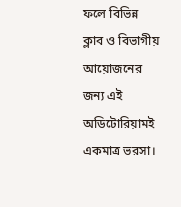ফলে বিভিন্ন ক্লাব ও বিভাগীয় আয়োজনের জন্য এই অডিটোরিয়ামই একমাত্র ভরসা।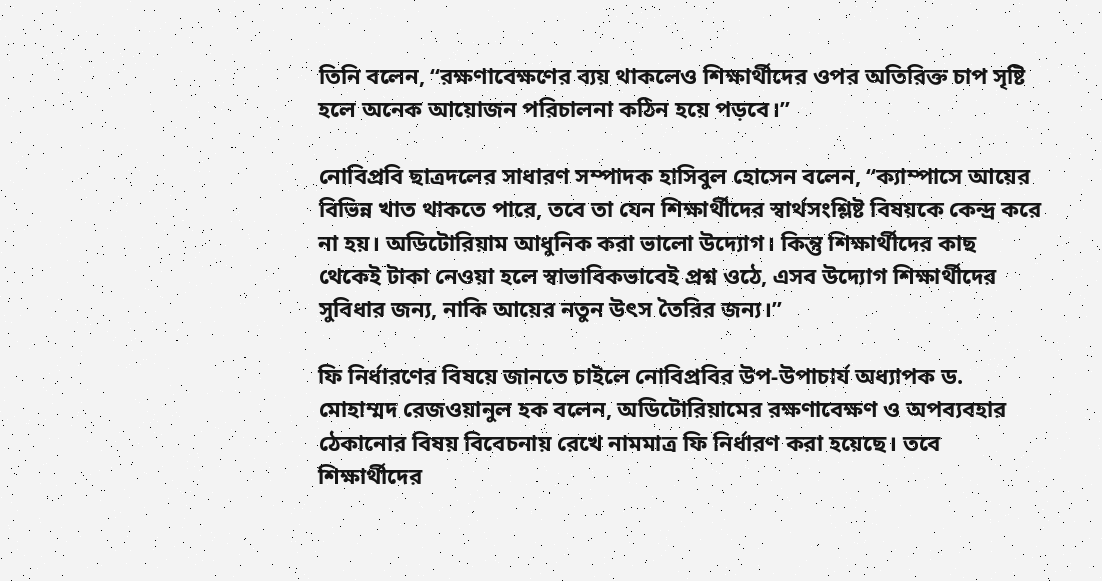তিনি বলেন, “রক্ষণাবেক্ষণের ব্যয় থাকলেও শিক্ষার্থীদের ওপর অতিরিক্ত চাপ সৃষ্টি হলে অনেক আয়োজন পরিচালনা কঠিন হয়ে পড়বে।”

নোবিপ্রবি ছাত্রদলের সাধারণ সম্পাদক হাসিবুল হোসেন বলেন, “ক্যাম্পাসে আয়ের বিভিন্ন খাত থাকতে পারে, তবে তা যেন শিক্ষার্থীদের স্বার্থসংশ্লিষ্ট বিষয়কে কেন্দ্র করে না হয়। অডিটোরিয়াম আধুনিক করা ভালো উদ্যোগ। কিন্তু শিক্ষার্থীদের কাছ থেকেই টাকা নেওয়া হলে স্বাভাবিকভাবেই প্রশ্ন ওঠে, এসব উদ্যোগ শিক্ষার্থীদের সুবিধার জন্য, নাকি আয়ের নতুন উৎস তৈরির জন্য।”

ফি নির্ধারণের বিষয়ে জানতে চাইলে নোবিপ্রবির উপ-উপাচার্য অধ্যাপক ড. মোহাম্মদ রেজওয়ানুল হক বলেন, অডিটোরিয়ামের রক্ষণাবেক্ষণ ও অপব্যবহার ঠেকানোর বিষয় বিবেচনায় রেখে নামমাত্র ফি নির্ধারণ করা হয়েছে। তবে শিক্ষার্থীদের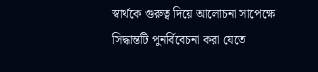স্বার্থকে গুরুত্ব দিয়ে আলোচনা সাপেক্ষে সিদ্ধান্তটি পুনর্বিবেচনা করা যেতে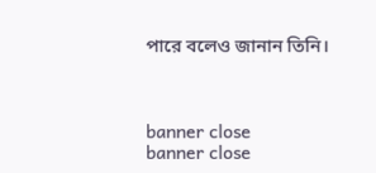পারে বলেও জানান তিনি।



banner close
banner close